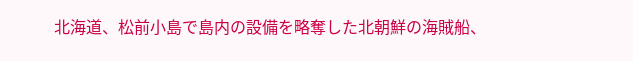北海道、松前小島で島内の設備を略奪した北朝鮮の海賊船、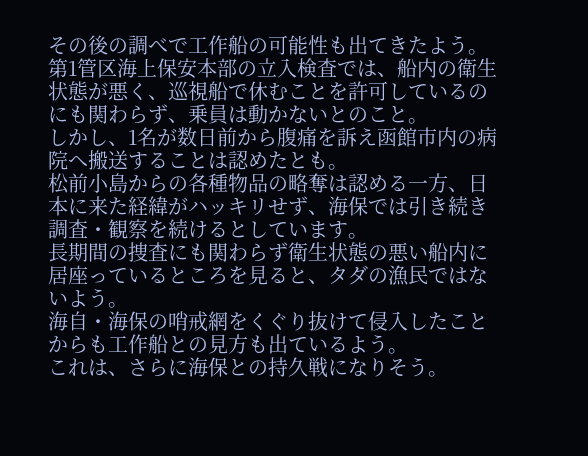その後の調べで工作船の可能性も出てきたよう。
第1管区海上保安本部の立入検査では、船内の衛生状態が悪く、巡視船で休むことを許可しているのにも関わらず、乗員は動かないとのこと。
しかし、1名が数日前から腹痛を訴え函館市内の病院へ搬送することは認めたとも。
松前小島からの各種物品の略奪は認める一方、日本に来た経緯がハッキリせず、海保では引き続き調査・観察を続けるとしています。
長期間の捜査にも関わらず衛生状態の悪い船内に居座っているところを見ると、タダの漁民ではないよう。
海自・海保の哨戒網をくぐり抜けて侵入したことからも工作船との見方も出ているよう。
これは、さらに海保との持久戦になりそう。